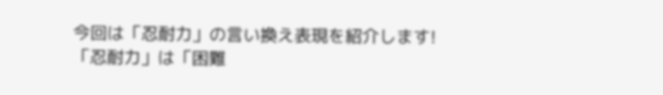今回は「忍耐力」の言い換え表現を紹介します!
「忍耐力」は「困難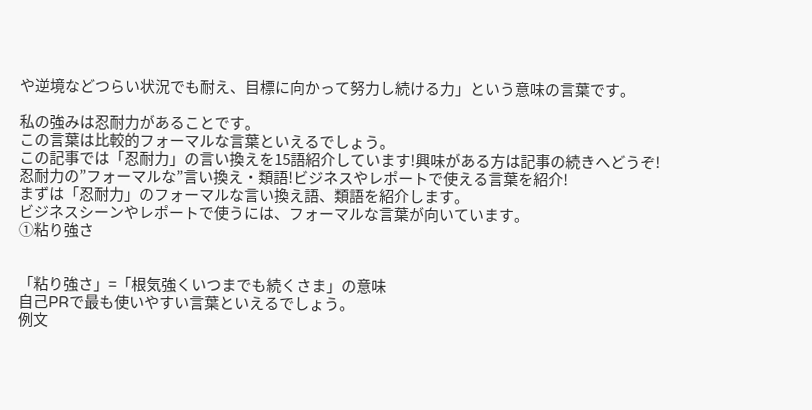や逆境などつらい状況でも耐え、目標に向かって努力し続ける力」という意味の言葉です。

私の強みは忍耐力があることです。
この言葉は比較的フォーマルな言葉といえるでしょう。
この記事では「忍耐力」の言い換えを15語紹介しています!興味がある方は記事の続きへどうぞ!
忍耐力の”フォーマルな”言い換え・類語!ビジネスやレポートで使える言葉を紹介!
まずは「忍耐力」のフォーマルな言い換え語、類語を紹介します。
ビジネスシーンやレポートで使うには、フォーマルな言葉が向いています。
①粘り強さ


「粘り強さ」=「根気強くいつまでも続くさま」の意味
自己PRで最も使いやすい言葉といえるでしょう。
例文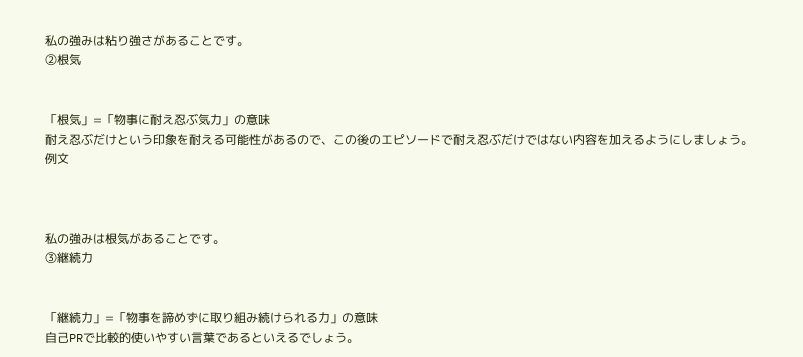私の強みは粘り強さがあることです。
②根気


「根気」=「物事に耐え忍ぶ気力」の意味
耐え忍ぶだけという印象を耐える可能性があるので、この後のエピソードで耐え忍ぶだけではない内容を加えるようにしましょう。
例文



私の強みは根気があることです。
③継続力


「継続力」=「物事を諦めずに取り組み続けられる力」の意味
自己PRで比較的使いやすい言葉であるといえるでしょう。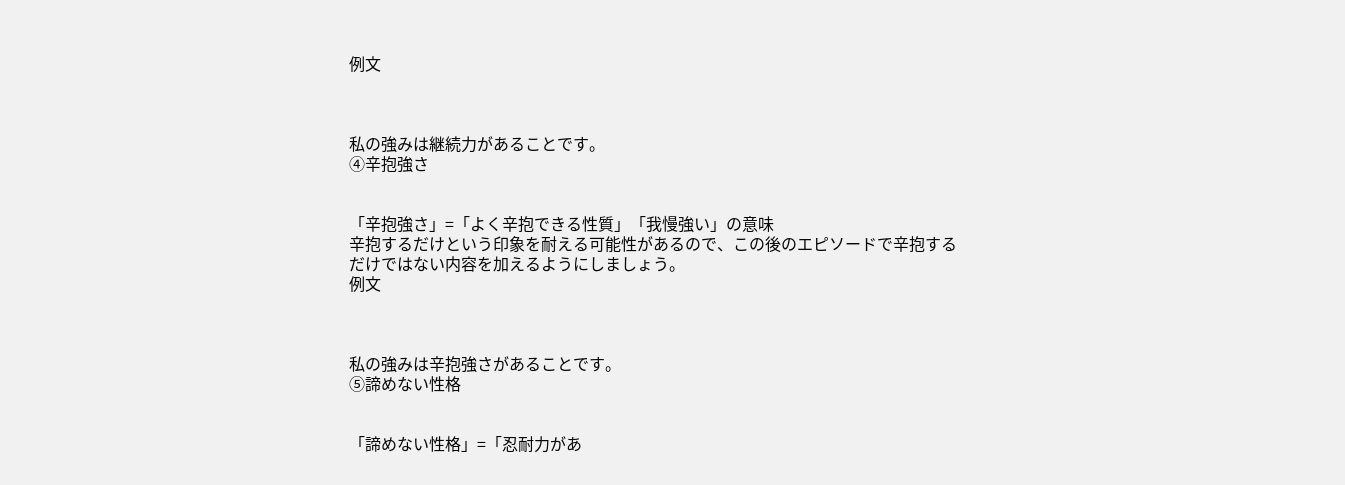例文



私の強みは継続力があることです。
④辛抱強さ


「辛抱強さ」=「よく辛抱できる性質」「我慢強い」の意味
辛抱するだけという印象を耐える可能性があるので、この後のエピソードで辛抱するだけではない内容を加えるようにしましょう。
例文



私の強みは辛抱強さがあることです。
⑤諦めない性格


「諦めない性格」=「忍耐力があ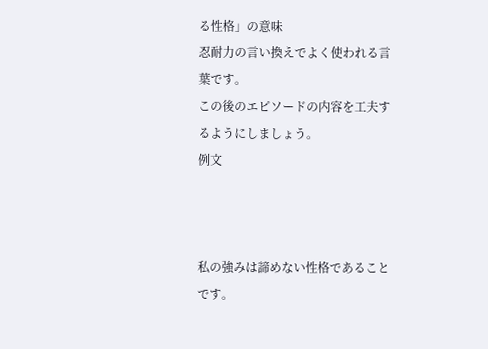る性格」の意味
忍耐力の言い換えでよく使われる言葉です。
この後のエピソードの内容を工夫するようにしましょう。
例文



私の強みは諦めない性格であることです。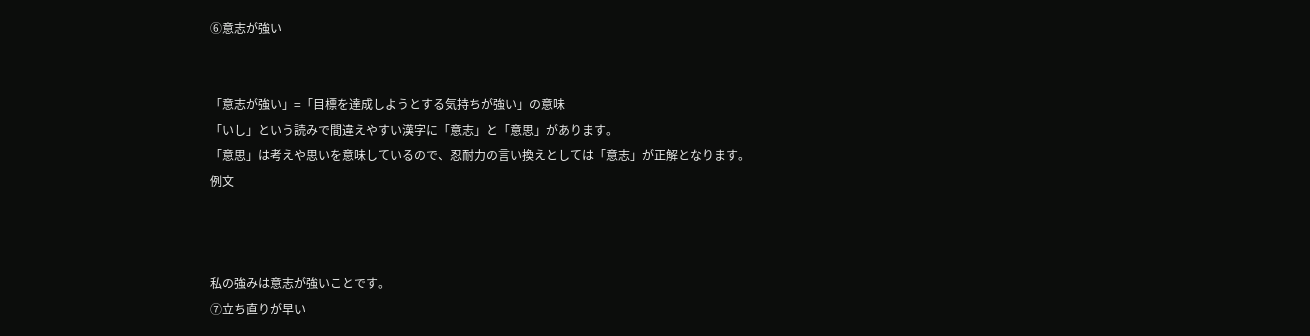⑥意志が強い


「意志が強い」=「目標を達成しようとする気持ちが強い」の意味
「いし」という読みで間違えやすい漢字に「意志」と「意思」があります。
「意思」は考えや思いを意味しているので、忍耐力の言い換えとしては「意志」が正解となります。
例文



私の強みは意志が強いことです。
⑦立ち直りが早い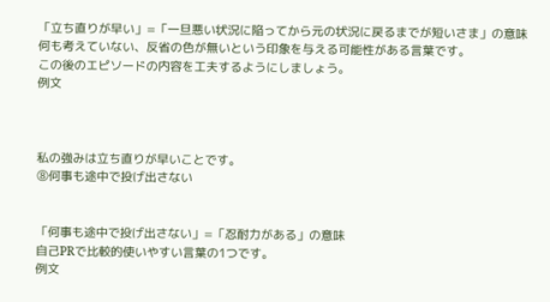「立ち直りが早い」=「一旦悪い状況に陥ってから元の状況に戻るまでが短いさま」の意味
何も考えていない、反省の色が無いという印象を与える可能性がある言葉です。
この後のエピソードの内容を工夫するようにしましょう。
例文



私の強みは立ち直りが早いことです。
⑧何事も途中で投げ出さない


「何事も途中で投げ出さない」=「忍耐力がある」の意味
自己PRで比較的使いやすい言葉の1つです。
例文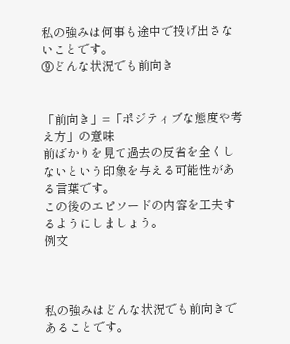私の強みは何事も途中で投げ出さないことです。
⑨どんな状況でも前向き


「前向き」=「ポジティブな態度や考え方」の意味
前ばかりを見て過去の反省を全くしないという印象を与える可能性がある言葉です。
この後のエピソードの内容を工夫するようにしましょう。
例文



私の強みはどんな状況でも前向きであることです。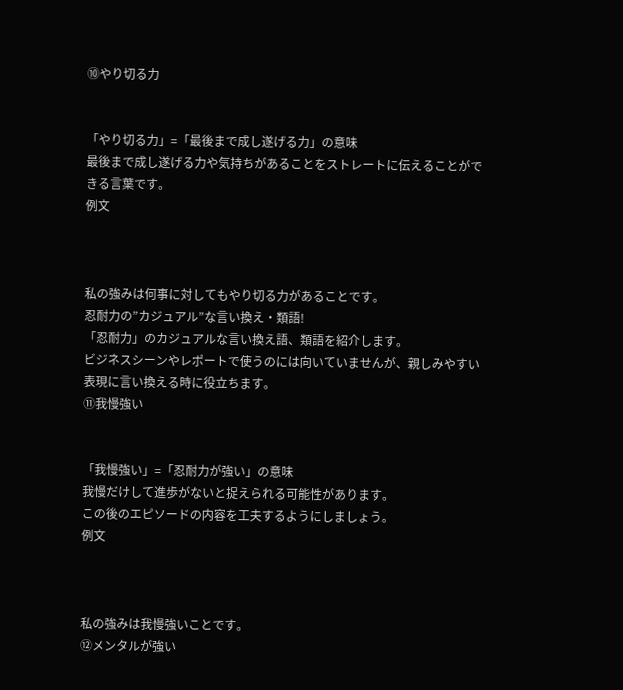⑩やり切る力


「やり切る力」=「最後まで成し遂げる力」の意味
最後まで成し遂げる力や気持ちがあることをストレートに伝えることができる言葉です。
例文



私の強みは何事に対してもやり切る力があることです。
忍耐力の”カジュアル”な言い換え・類語!
「忍耐力」のカジュアルな言い換え語、類語を紹介します。
ビジネスシーンやレポートで使うのには向いていませんが、親しみやすい表現に言い換える時に役立ちます。
⑪我慢強い


「我慢強い」=「忍耐力が強い」の意味
我慢だけして進歩がないと捉えられる可能性があります。
この後のエピソードの内容を工夫するようにしましょう。
例文



私の強みは我慢強いことです。
⑫メンタルが強い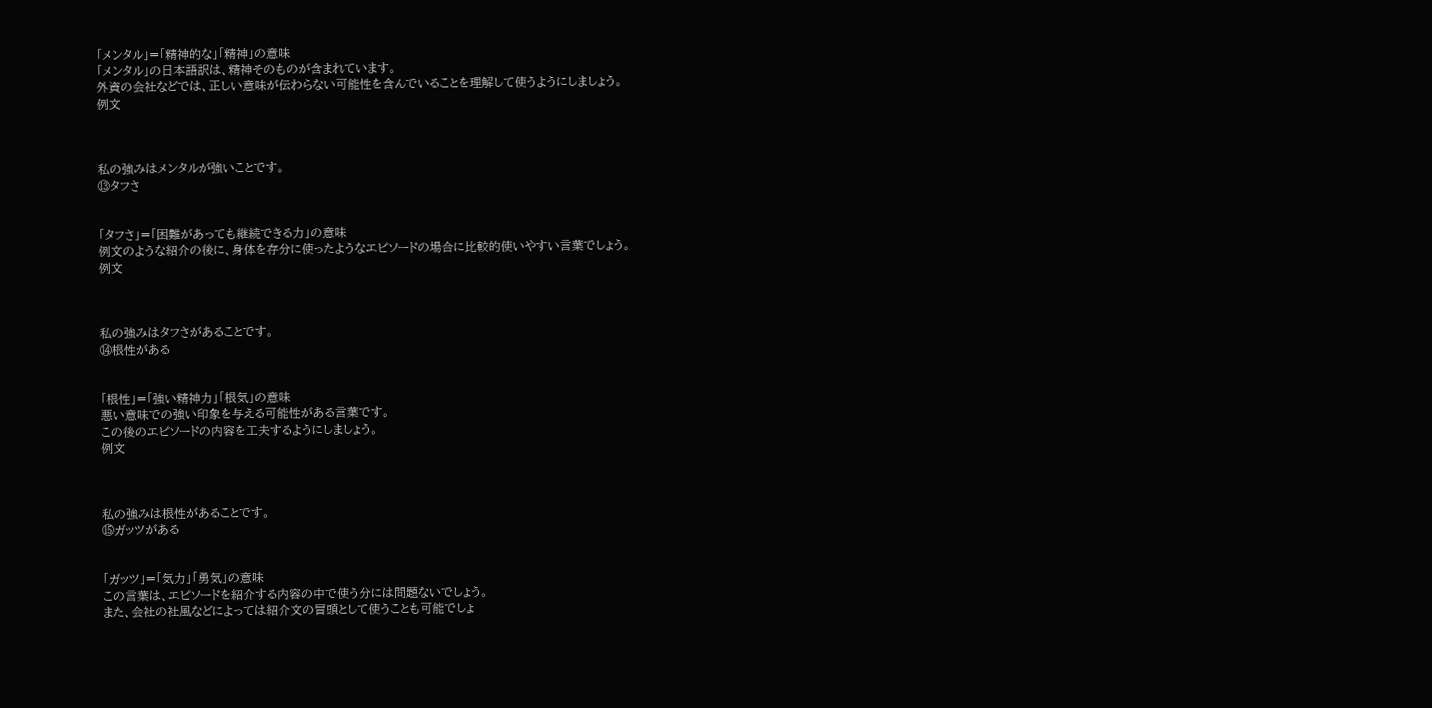「メンタル」=「精神的な」「精神」の意味
「メンタル」の日本語訳は、精神そのものが含まれています。
外資の会社などでは、正しい意味が伝わらない可能性を含んでいることを理解して使うようにしましょう。
例文



私の強みはメンタルが強いことです。
⑬タフさ


「タフさ」=「困難があっても継続できる力」の意味
例文のような紹介の後に、身体を存分に使ったようなエピソードの場合に比較的使いやすい言葉でしょう。
例文



私の強みはタフさがあることです。
⑭根性がある


「根性」=「強い精神力」「根気」の意味
悪い意味での強い印象を与える可能性がある言葉です。
この後のエピソードの内容を工夫するようにしましょう。
例文



私の強みは根性があることです。
⑮ガッツがある


「ガッツ」=「気力」「勇気」の意味
この言葉は、エピソードを紹介する内容の中で使う分には問題ないでしょう。
また、会社の社風などによっては紹介文の冒頭として使うことも可能でしょ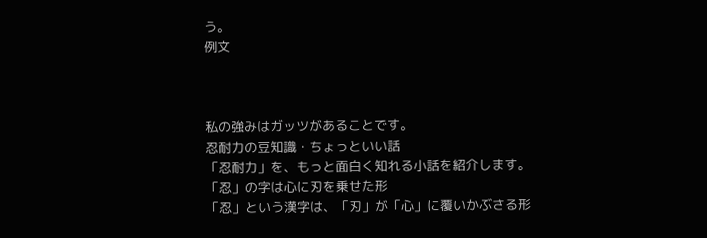う。
例文



私の強みはガッツがあることです。
忍耐力の豆知識・ちょっといい話
「忍耐力」を、もっと面白く知れる小話を紹介します。
「忍」の字は心に刃を乗せた形
「忍」という漢字は、「刃」が「心」に覆いかぶさる形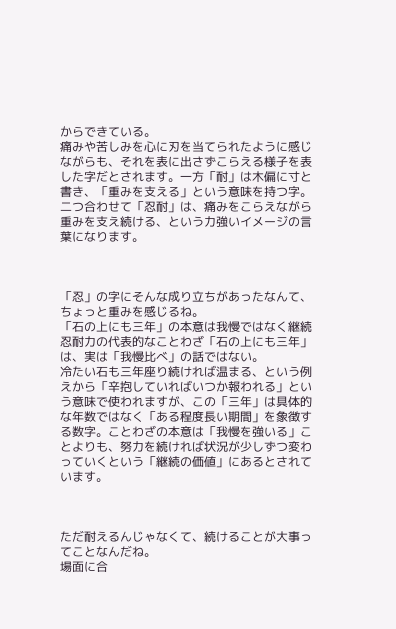からできている。
痛みや苦しみを心に刃を当てられたように感じながらも、それを表に出さずこらえる様子を表した字だとされます。一方「耐」は木偏に寸と書き、「重みを支える」という意味を持つ字。二つ合わせて「忍耐」は、痛みをこらえながら重みを支え続ける、という力強いイメージの言葉になります。



「忍」の字にそんな成り立ちがあったなんて、ちょっと重みを感じるね。
「石の上にも三年」の本意は我慢ではなく継続
忍耐力の代表的なことわざ「石の上にも三年」は、実は「我慢比べ」の話ではない。
冷たい石も三年座り続ければ温まる、という例えから「辛抱していればいつか報われる」という意味で使われますが、この「三年」は具体的な年数ではなく「ある程度長い期間」を象徴する数字。ことわざの本意は「我慢を強いる」ことよりも、努力を続ければ状況が少しずつ変わっていくという「継続の価値」にあるとされています。



ただ耐えるんじゃなくて、続けることが大事ってことなんだね。
場面に合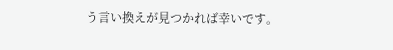う言い換えが見つかれば幸いです。